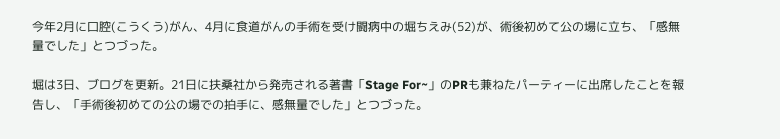今年2月に口腔(こうくう)がん、4月に食道がんの手術を受け闘病中の堀ちえみ(52)が、術後初めて公の場に立ち、「感無量でした」とつづった。

堀は3日、ブログを更新。21日に扶桑社から発売される著書「Stage For~」のPRも兼ねたパーティーに出席したことを報告し、「手術後初めての公の場での拍手に、感無量でした」とつづった。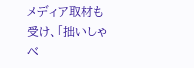メディア取材も受け、「拙いしゃべ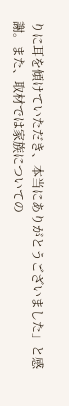りに耳を傾けていただき、本当にありがとうございました」と感謝。また、取材では家族についての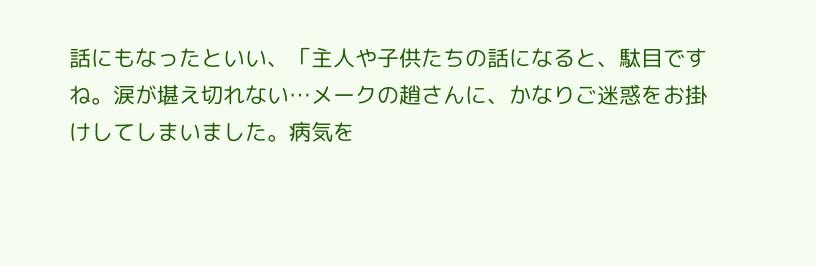話にもなったといい、「主人や子供たちの話になると、駄目ですね。涙が堪え切れない…メークの趙さんに、かなりご迷惑をお掛けしてしまいました。病気を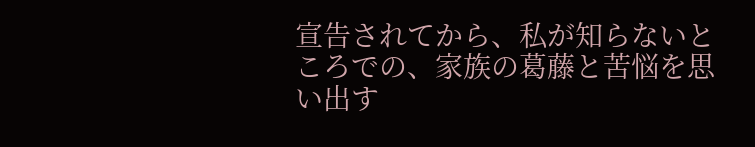宣告されてから、私が知らないところでの、家族の葛藤と苦悩を思い出す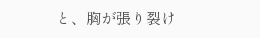と、胸が張り裂け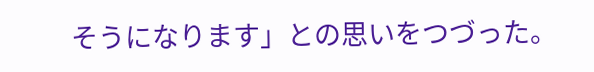そうになります」との思いをつづった。